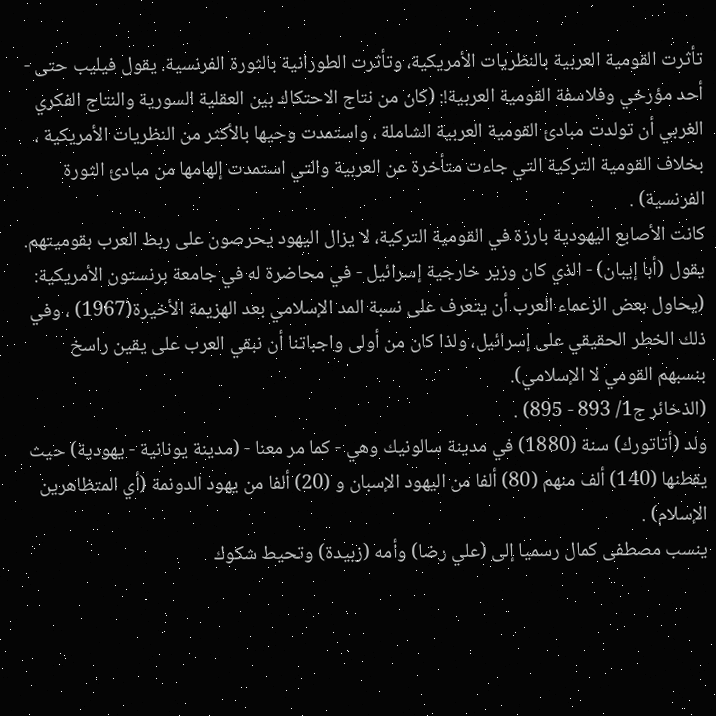تأثرت القومية العربية بالنظريات الأمريكية، وتأثرت الطورانية بالثورة الفرنسية. يقول فيليب حتى - أحد مؤرخي وفلاسفة القومية العربية!: (كان من نتاج الاحتكاك بين العقلية السورية والنتاج الفكري الغربي أن تولدت مبادئ القومية العربية الشاملة ، واستمدت وحيها بالأكثر من النظريات الأمريكية ، بخلاف القومية التركية التي جاءت متأخرة عن العربية والتي استمدت إلهامها من مبادئ الثورة الفرنسية) .
كانت الأصابع اليهودية بارزة في القومية التركية، لا يزال اليهود يحرصون على ربط العرب بقوميتهم.
يقول (أبا إيبان) - الذي كان وزير خارجية إسرائيل - في محاضرة له في جامعة برنستون الأمريكية: (يحاول بعض الزعماء العرب أن يتعرف على نسبة المد الإسلامي بعد الهزيمة الأخيرة(1967) ، وفي ذلك الخطر الحقيقي على إسرائيل، ولذا كان من أولى واجباتنا أن نبقي العرب على يقين راسخ بنسبهم القومي لا الإسلامي).
(الذخائر ج1/ 893 - 895) .
ولد (أتاتورك) سنة (1880) في مدينة سالونيك وهي - كما مر معنا - (مدينة يونانية - يهودية) حيث يقطنها (140) ألف منهم (80) ألفا من اليهود الإسبان و (20) ألفا من يهود الدونمة (أي المتظاهرين الإسلام) .
ينسب مصطفى كمال رسميا إلى (علي رضا) وأمه (زبيدة) وتحيط شكوك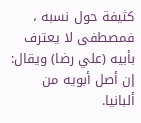كثيفة حول نسبه ، فمصطفى لا يعترف بأبيه (علي رضا) ويقال: إن أصل أبويه من ألبانيا.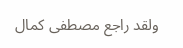ولقد راجع مصطفى كمال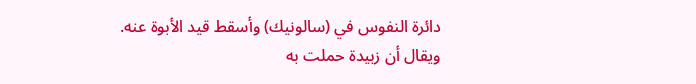دائرة النفوس في (سالونيك) وأسقط قيد الأبوة عنه.
ويقال أن زبيدة حملت به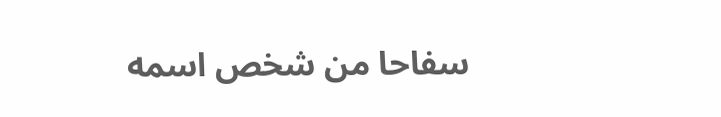سفاحا من شخص اسمه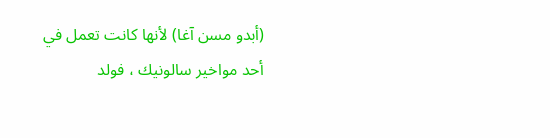(أبدو مسن آغا) لأنها كانت تعمل في أحد مواخير سالونيك ، فولد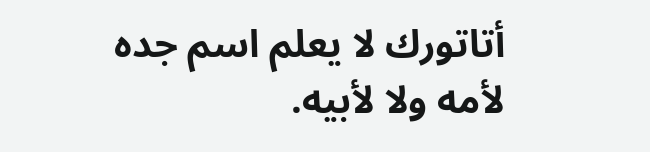أتاتورك لا يعلم اسم جده لأمه ولا لأبيه.